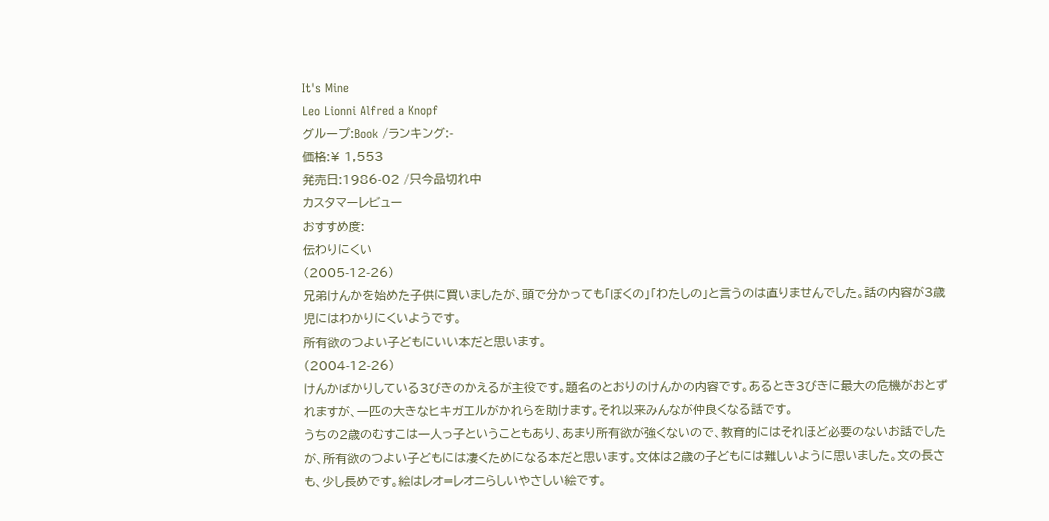It's Mine
Leo Lionni Alfred a Knopf
グループ:Book /ランキング:-
価格:¥ 1,553
発売日:1986-02 /只今品切れ中
カスタマーレビュー
おすすめ度:
伝わりにくい
(2005-12-26)
兄弟けんかを始めた子供に買いましたが、頭で分かっても「ぼくの」「わたしの」と言うのは直りませんでした。話の内容が3歳児にはわかりにくいようです。
所有欲のつよい子どもにいい本だと思います。
(2004-12-26)
けんかばかりしている3びきのかえるが主役です。題名のとおりのけんかの内容です。あるとき3びきに最大の危機がおとずれますが、一匹の大きなヒキガエルがかれらを助けます。それ以来みんなが仲良くなる話です。
うちの2歳のむすこは一人っ子ということもあり、あまり所有欲が強くないので、教育的にはそれほど必要のないお話でしたが、所有欲のつよい子どもには凄くためになる本だと思います。文体は2歳の子どもには難しいように思いました。文の長さも、少し長めです。絵はレオ=レオニらしいやさしい絵です。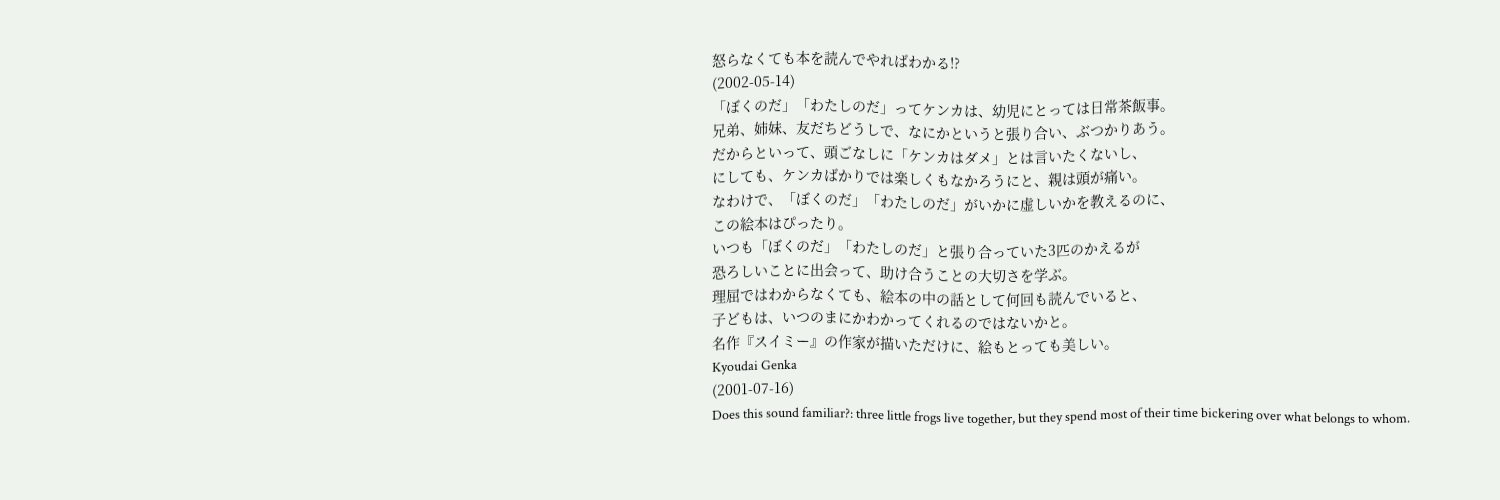怒らなくても本を読んでやればわかる!?
(2002-05-14)
「ぼくのだ」「わたしのだ」ってケンカは、幼児にとっては日常茶飯事。
兄弟、姉妹、友だちどうしで、なにかというと張り合い、ぶつかりあう。
だからといって、頭ごなしに「ケンカはダメ」とは言いたくないし、
にしても、ケンカばかりでは楽しくもなかろうにと、親は頭が痛い。
なわけで、「ぼくのだ」「わたしのだ」がいかに虚しいかを教えるのに、
この絵本はぴったり。
いつも「ぼくのだ」「わたしのだ」と張り合っていた3匹のかえるが
恐ろしいことに出会って、助け合うことの大切さを学ぶ。
理屈ではわからなくても、絵本の中の話として何回も読んでいると、
子どもは、いつのまにかわかってくれるのではないかと。
名作『スイミー』の作家が描いただけに、絵もとっても美しい。
Kyoudai Genka
(2001-07-16)
Does this sound familiar?: three little frogs live together, but they spend most of their time bickering over what belongs to whom.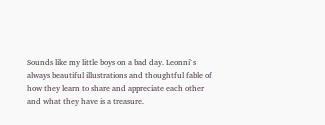Sounds like my little boys on a bad day. Leonni`s always beautiful illustrations and thoughtful fable of how they learn to share and appreciate each other and what they have is a treasure.